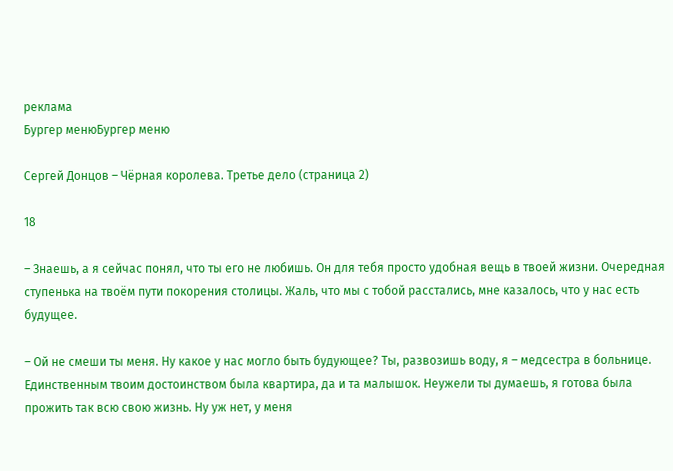реклама
Бургер менюБургер меню

Сергей Донцов – Чёрная королева. Третье дело (страница 2)

18

– Знаешь, а я сейчас понял, что ты его не любишь. Он для тебя просто удобная вещь в твоей жизни. Очередная ступенька на твоём пути покорения столицы. Жаль, что мы с тобой расстались, мне казалось, что у нас есть будущее.

– Ой не смеши ты меня. Ну какое у нас могло быть будующее? Ты, развозишь воду, я – медсестра в больнице. Единственным твоим достоинством была квартира, да и та малышок. Неужели ты думаешь, я готова была прожить так всю свою жизнь. Ну уж нет, у меня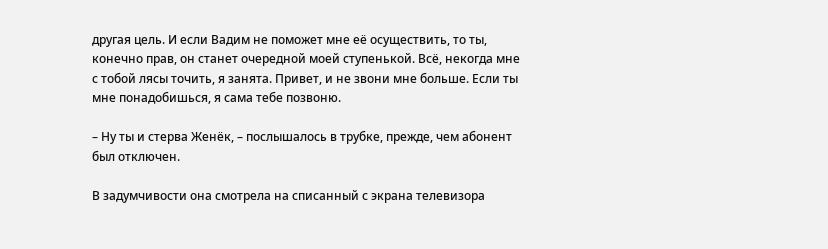другая цель. И если Вадим не поможет мне её осуществить, то ты, конечно прав, он станет очередной моей ступенькой. Всё, некогда мне с тобой лясы точить, я занята. Привет, и не звони мне больше. Если ты мне понадобишься, я сама тебе позвоню.

– Ну ты и стерва Женёк, – послышалось в трубке, прежде, чем абонент был отключен.

В задумчивости она смотрела на списанный с экрана телевизора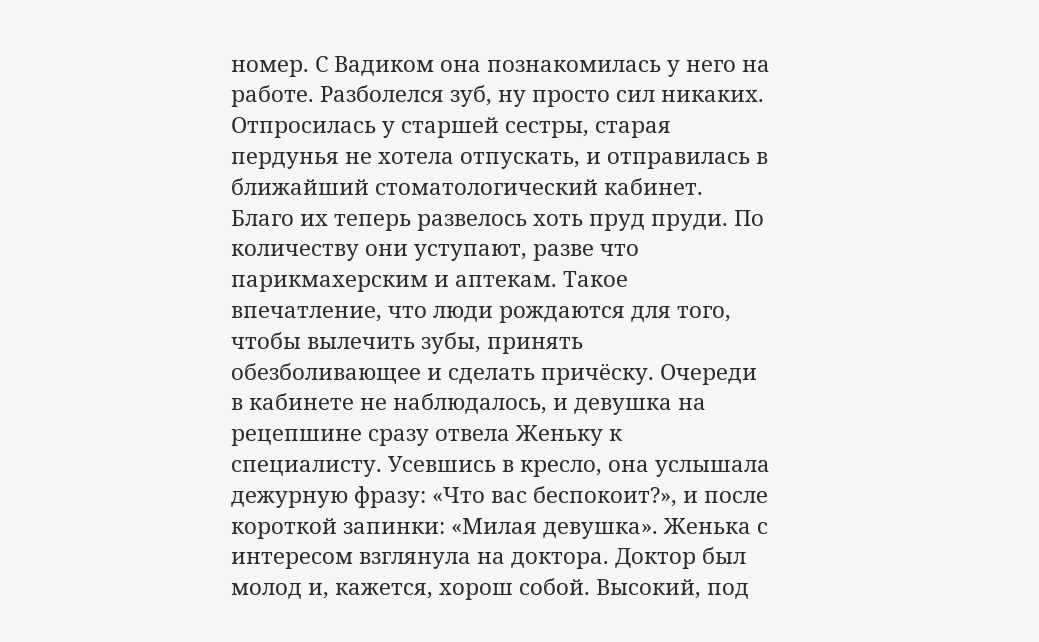номер. С Вадиком она познакомилась у него на работе. Разболелся зуб, ну просто сил никаких. Отпросилась у старшей сестры, старая пердунья не хотела отпускать, и отправилась в ближайший стоматологический кабинет. Благо их теперь развелось хоть пруд пруди. По количеству они уступают, разве что парикмахерским и аптекам. Такое впечатление, что люди рождаются для того, чтобы вылечить зубы, принять обезболивающее и сделать причёску. Очереди в кабинете не наблюдалось, и девушка на рецепшине сразу отвела Женьку к специалисту. Усевшись в кресло, она услышала дежурную фразу: «Что вас беспокоит?», и после короткой запинки: «Милая девушка». Женька с интересом взглянула на доктора. Доктор был молод и, кажется, хорош собой. Высокий, под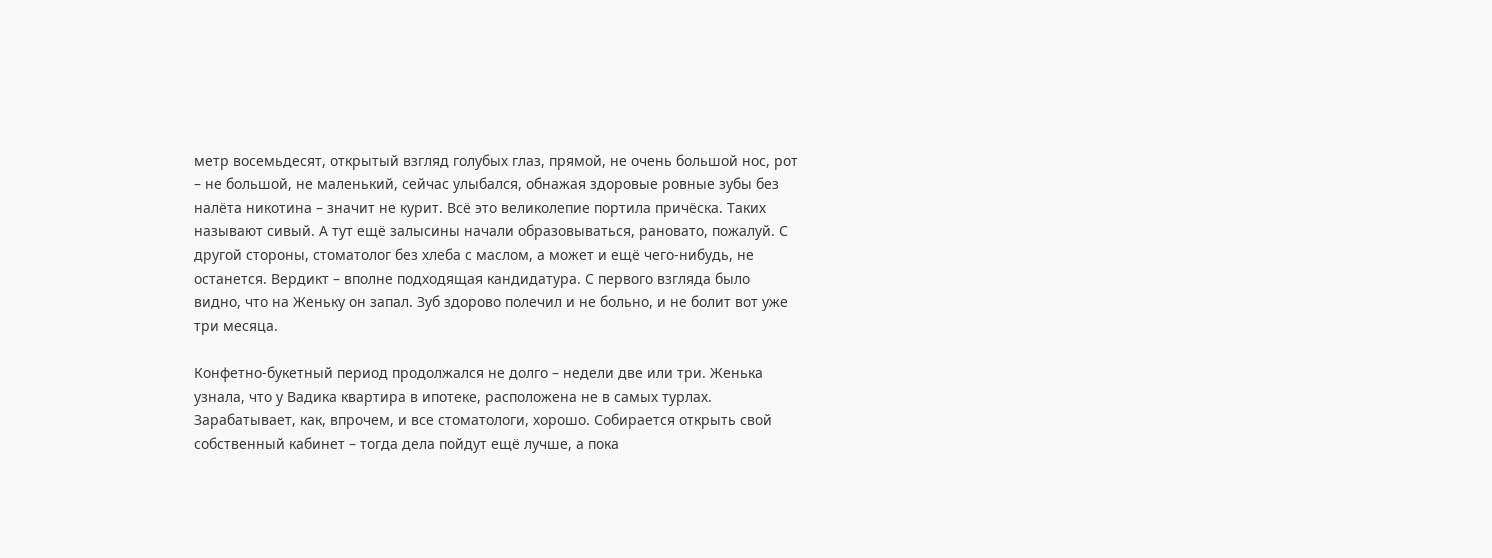метр восемьдесят, открытый взгляд голубых глаз, прямой, не очень большой нос, рот – не большой, не маленький, сейчас улыбался, обнажая здоровые ровные зубы без налёта никотина – значит не курит. Всё это великолепие портила причёска. Таких называют сивый. А тут ещё залысины начали образовываться, рановато, пожалуй. С другой стороны, стоматолог без хлеба с маслом, а может и ещё чего-нибудь, не останется. Вердикт – вполне подходящая кандидатура. С первого взгляда было видно, что на Женьку он запал. Зуб здорово полечил и не больно, и не болит вот уже три месяца.

Конфетно-букетный период продолжался не долго – недели две или три. Женька узнала, что у Вадика квартира в ипотеке, расположена не в самых турлах. Зарабатывает, как, впрочем, и все стоматологи, хорошо. Собирается открыть свой собственный кабинет – тогда дела пойдут ещё лучше, а пока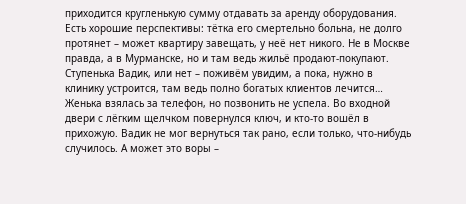приходится кругленькую сумму отдавать за аренду оборудования. Есть хорошие перспективы: тётка его смертельно больна, не долго протянет – может квартиру завещать, у неё нет никого. Не в Москве правда, а в Мурманске, но и там ведь жильё продают-покупают. Ступенька Вадик, или нет – поживём увидим, а пока, нужно в клинику устроится, там ведь полно богатых клиентов лечится… Женька взялась за телефон, но позвонить не успела. Во входной двери с лёгким щелчком повернулся ключ, и кто-то вошёл в прихожую. Вадик не мог вернуться так рано, если только, что-нибудь случилось. А может это воры –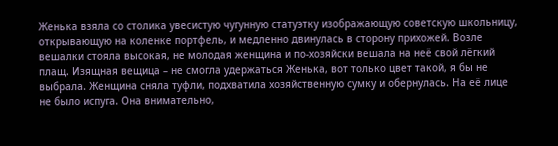Женька взяла со столика увесистую чугунную статуэтку изображающую советскую школьницу, открывающую на коленке портфель, и медленно двинулась в сторону прихожей. Возле вешалки стояла высокая, не молодая женщина и по-хозяйски вешала на неё свой лёгкий плащ. Изящная вещица – не смогла удержаться Женька, вот только цвет такой, я бы не выбрала. Женщина сняла туфли, подхватила хозяйственную сумку и обернулась. На её лице не было испуга. Она внимательно,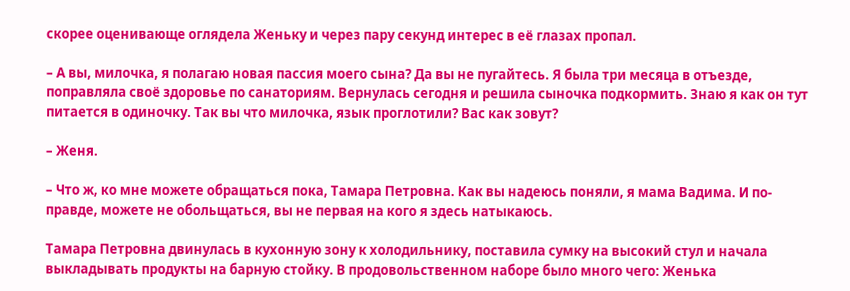скорее оценивающе оглядела Женьку и через пару секунд интерес в её глазах пропал.

– А вы, милочка, я полагаю новая пассия моего сына? Да вы не пугайтесь. Я была три месяца в отъезде, поправляла своё здоровье по санаториям. Вернулась сегодня и решила сыночка подкормить. Знаю я как он тут питается в одиночку. Так вы что милочка, язык проглотили? Вас как зовут?

– Женя.

– Что ж, ко мне можете обращаться пока, Тамара Петровна. Как вы надеюсь поняли, я мама Вадима. И по-правде, можете не обольщаться, вы не первая на кого я здесь натыкаюсь.

Тамара Петровна двинулась в кухонную зону к холодильнику, поставила сумку на высокий стул и начала выкладывать продукты на барную стойку. В продовольственном наборе было много чего: Женька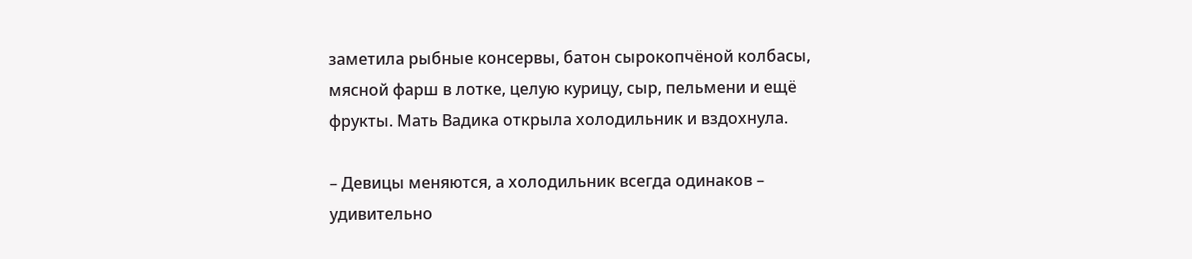заметила рыбные консервы, батон сырокопчёной колбасы, мясной фарш в лотке, целую курицу, сыр, пельмени и ещё фрукты. Мать Вадика открыла холодильник и вздохнула.

– Девицы меняются, а холодильник всегда одинаков – удивительно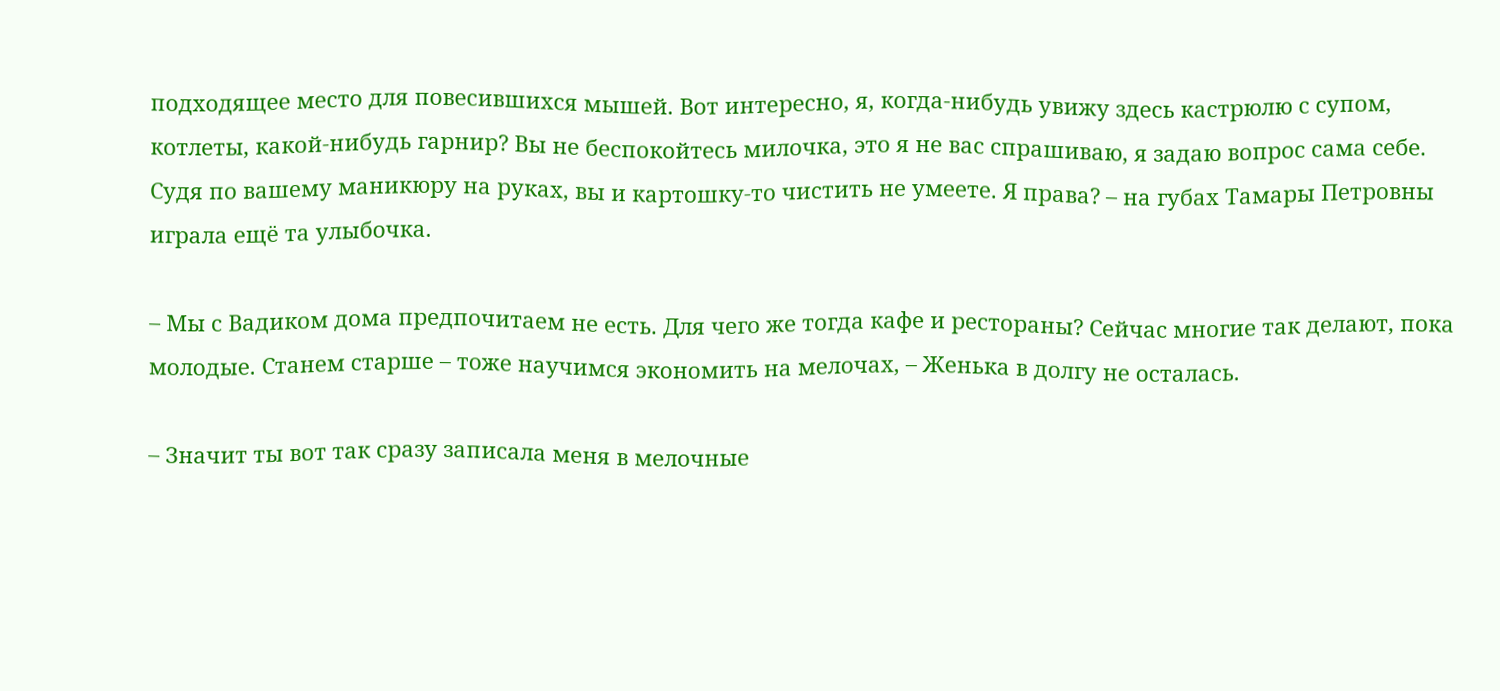подходящее место для повесившихся мышей. Вот интересно, я, когда-нибудь увижу здесь кастрюлю с супом, котлеты, какой-нибудь гарнир? Вы не беспокойтесь милочка, это я не вас спрашиваю, я задаю вопрос сама себе. Судя по вашему маникюру на руках, вы и картошку-то чистить не умеете. Я права? – на губах Тамары Петровны играла ещё та улыбочка.

– Мы с Вадиком дома предпочитаем не есть. Для чего же тогда кафе и рестораны? Сейчас многие так делают, пока молодые. Станем старше – тоже научимся экономить на мелочах, – Женька в долгу не осталась.

– Значит ты вот так сразу записала меня в мелочные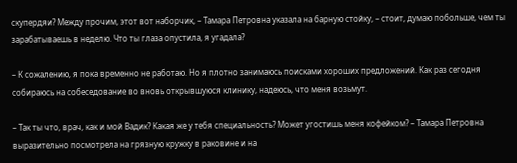скупердяи? Между прочим, этот вот наборчик, – Тамара Петровна указала на барную стойку, – стоит, думаю побольше, чем ты зарабатываешь в неделю. Что ты глаза опустила, я угадала?

– К сожалению, я пока временно не работаю. Но я плотно занимаюсь поисками хороших предложений. Как раз сегодня собираюсь на собеседование во вновь открывшуюся клинику, надеюсь, что меня возьмут.

– Так ты что, врач, как и мой Вадик? Какая же у тебя специальность? Может угостишь меня кофейком? – Тамара Петровна выразительно посмотрела на грязную кружку в раковине и на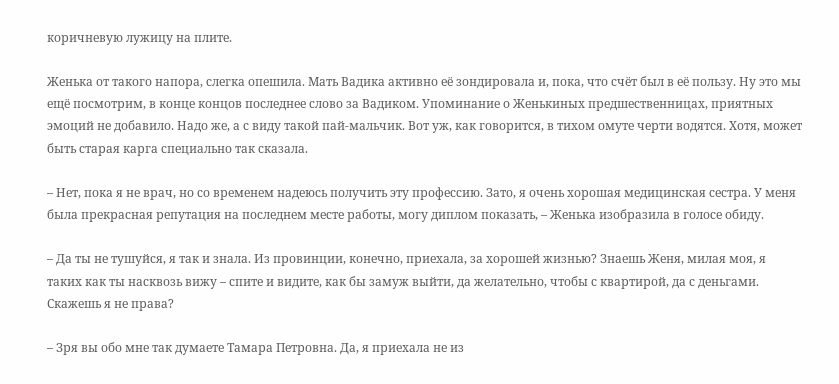коричневую лужицу на плите.

Женька от такого напора, слегка опешила. Мать Вадика активно её зондировала и, пока, что счёт был в её пользу. Ну это мы ещё посмотрим, в конце концов последнее слово за Вадиком. Упоминание о Женькиных предшественницах, приятных эмоций не добавило. Надо же, а с виду такой пай-мальчик. Вот уж, как говорится, в тихом омуте черти водятся. Хотя, может быть старая карга специально так сказала.

– Нет, пока я не врач, но со временем надеюсь получить эту профессию. Зато, я очень хорошая медицинская сестра. У меня была прекрасная репутация на последнем месте работы, могу диплом показать, – Женька изобразила в голосе обиду.

– Да ты не тушуйся, я так и знала. Из провинции, конечно, приехала, за хорошей жизнью? Знаешь Женя, милая моя, я таких как ты насквозь вижу – спите и видите, как бы замуж выйти, да желательно, чтобы с квартирой, да с деньгами. Скажешь я не права?

– Зря вы обо мне так думаете Тамара Петровна. Да, я приехала не из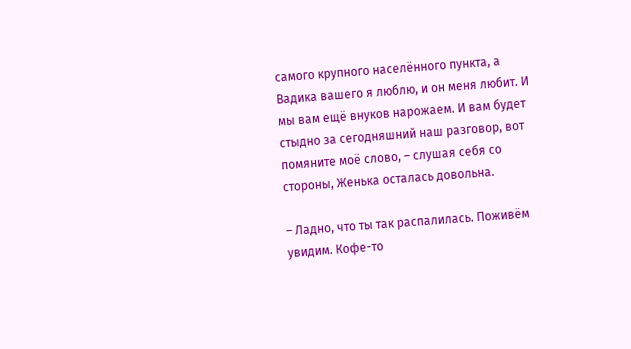самого крупного населённого пункта, а Вадика вашего я люблю, и он меня любит. И мы вам ещё внуков нарожаем. И вам будет стыдно за сегодняшний наш разговор, вот помяните моё слово, – слушая себя со стороны, Женька осталась довольна.

– Ладно, что ты так распалилась. Поживём увидим. Кофе-то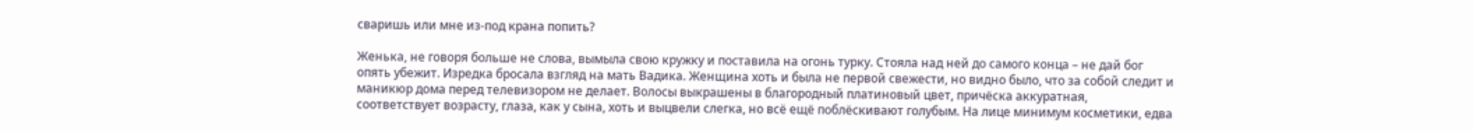сваришь или мне из-под крана попить?

Женька, не говоря больше не слова, вымыла свою кружку и поставила на огонь турку. Стояла над ней до самого конца – не дай бог опять убежит. Изредка бросала взгляд на мать Вадика. Женщина хоть и была не первой свежести, но видно было, что за собой следит и маникюр дома перед телевизором не делает. Волосы выкрашены в благородный платиновый цвет, причёска аккуратная, соответствует возрасту, глаза, как у сына, хоть и выцвели слегка, но всё ещё поблёскивают голубым. На лице минимум косметики, едва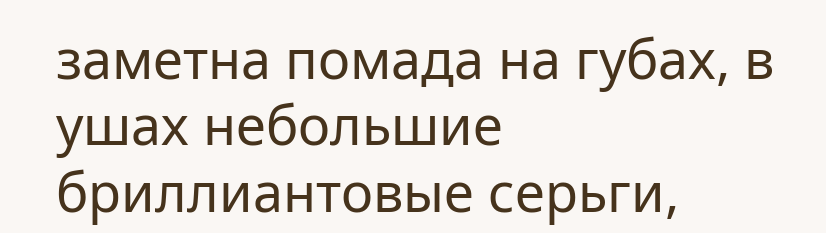заметна помада на губах, в ушах небольшие бриллиантовые серьги,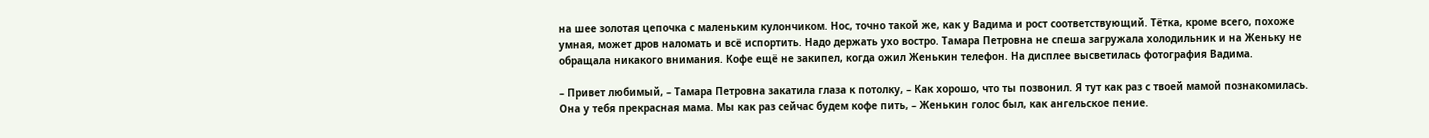на шее золотая цепочка с маленьким кулончиком. Нос, точно такой же, как у Вадима и рост соответствующий. Тётка, кроме всего, похоже умная, может дров наломать и всё испортить. Надо держать ухо востро. Тамара Петровна не спеша загружала холодильник и на Женьку не обращала никакого внимания. Кофе ещё не закипел, когда ожил Женькин телефон. На дисплее высветилась фотография Вадима.

– Привет любимый, – Тамара Петровна закатила глаза к потолку, – Как хорошо, что ты позвонил. Я тут как раз с твоей мамой познакомилась. Она у тебя прекрасная мама. Мы как раз сейчас будем кофе пить, – Женькин голос был, как ангельское пение.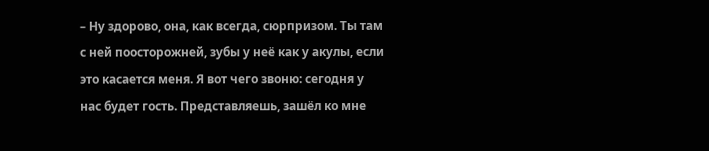– Ну здорово, она, как всегда, сюрпризом. Ты там с ней поосторожней, зубы у неё как у акулы, если это касается меня. Я вот чего звоню: сегодня у нас будет гость. Представляешь, зашёл ко мне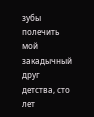зубы полечить мой закадычный друг детства, сто лет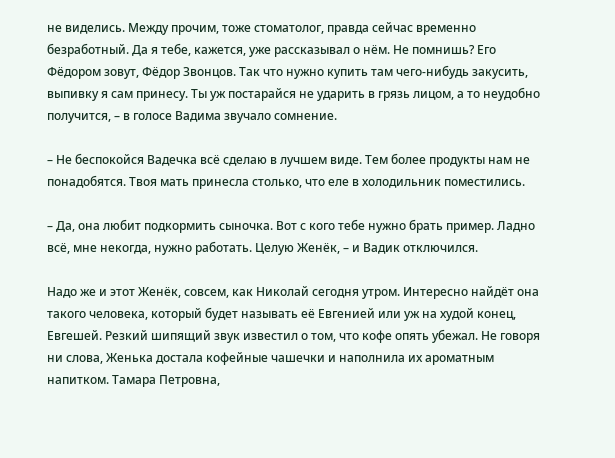не виделись. Между прочим, тоже стоматолог, правда сейчас временно безработный. Да я тебе, кажется, уже рассказывал о нём. Не помнишь? Его Фёдором зовут, Фёдор Звонцов. Так что нужно купить там чего-нибудь закусить, выпивку я сам принесу. Ты уж постарайся не ударить в грязь лицом, а то неудобно получится, – в голосе Вадима звучало сомнение.

– Не беспокойся Вадечка всё сделаю в лучшем виде. Тем более продукты нам не понадобятся. Твоя мать принесла столько, что еле в холодильник поместились.

– Да, она любит подкормить сыночка. Вот с кого тебе нужно брать пример. Ладно всё, мне некогда, нужно работать. Целую Женёк, – и Вадик отключился.

Надо же и этот Женёк, совсем, как Николай сегодня утром. Интересно найдёт она такого человека, который будет называть её Евгенией или уж на худой конец, Евгешей. Резкий шипящий звук известил о том, что кофе опять убежал. Не говоря ни слова, Женька достала кофейные чашечки и наполнила их ароматным напитком. Тамара Петровна,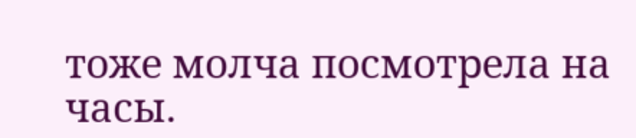тоже молча посмотрела на часы.